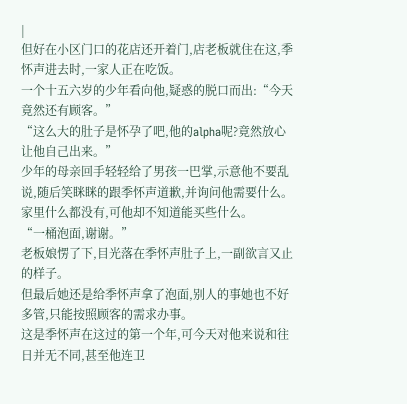|
但好在小区门口的花店还开着门,店老板就住在这,季怀声进去时,一家人正在吃饭。
一个十五六岁的少年看向他,疑惑的脱口而出:“今天竟然还有顾客。”
“这么大的肚子是怀孕了吧,他的alpha呢?竟然放心让他自己出来。”
少年的母亲回手轻轻给了男孩一巴掌,示意他不要乱说,随后笑眯眯的跟季怀声道歉,并询问他需要什么。
家里什么都没有,可他却不知道能买些什么。
“一桶泡面,谢谢。”
老板娘愣了下,目光落在季怀声肚子上,一副欲言又止的样子。
但最后她还是给季怀声拿了泡面,别人的事她也不好多管,只能按照顾客的需求办事。
这是季怀声在这过的第一个年,可今天对他来说和往日并无不同,甚至他连卫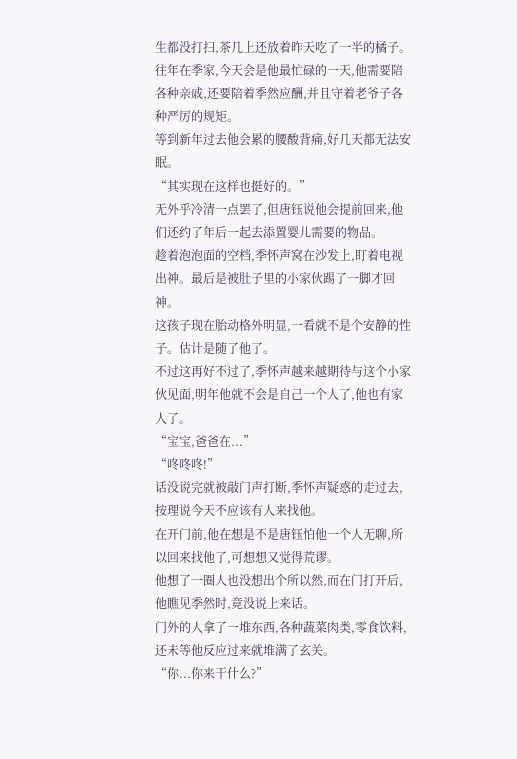生都没打扫,茶几上还放着昨天吃了一半的橘子。
往年在季家,今天会是他最忙碌的一天,他需要陪各种亲戚,还要陪着季然应酬,并且守着老爷子各种严厉的规矩。
等到新年过去他会累的腰酸背痛,好几天都无法安眠。
“其实现在这样也挺好的。”
无外乎冷清一点罢了,但唐钰说他会提前回来,他们还约了年后一起去添置婴儿需要的物品。
趁着泡泡面的空档,季怀声窝在沙发上,盯着电视出神。最后是被肚子里的小家伙踢了一脚才回神。
这孩子现在胎动格外明显,一看就不是个安静的性子。估计是随了他了。
不过这再好不过了,季怀声越来越期待与这个小家伙见面,明年他就不会是自己一个人了,他也有家人了。
“宝宝,爸爸在...”
“咚咚咚!”
话没说完就被敲门声打断,季怀声疑惑的走过去,按理说今天不应该有人来找他。
在开门前,他在想是不是唐钰怕他一个人无聊,所以回来找他了,可想想又觉得荒谬。
他想了一圈人也没想出个所以然,而在门打开后,他瞧见季然时,竟没说上来话。
门外的人拿了一堆东西,各种蔬菜肉类,零食饮料,还未等他反应过来就堆满了玄关。
“你...你来干什么?”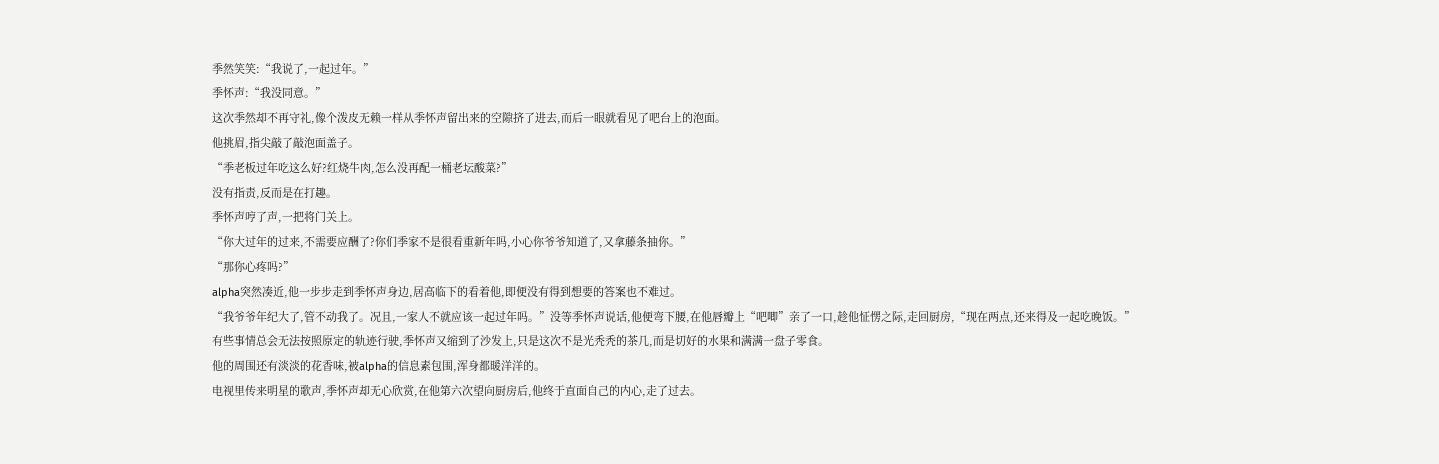季然笑笑:“我说了,一起过年。”
季怀声:“我没同意。”
这次季然却不再守礼,像个泼皮无赖一样从季怀声留出来的空隙挤了进去,而后一眼就看见了吧台上的泡面。
他挑眉,指尖敲了敲泡面盖子。
“季老板过年吃这么好?红烧牛肉,怎么没再配一桶老坛酸菜?”
没有指责,反而是在打趣。
季怀声哼了声,一把将门关上。
“你大过年的过来,不需要应酬了?你们季家不是很看重新年吗,小心你爷爷知道了,又拿藤条抽你。”
“那你心疼吗?”
alpha突然凑近,他一步步走到季怀声身边,居高临下的看着他,即便没有得到想要的答案也不难过。
“我爷爷年纪大了,管不动我了。况且,一家人不就应该一起过年吗。”没等季怀声说话,他便弯下腰,在他唇瓣上“吧唧”亲了一口,趁他怔愣之际,走回厨房,“现在两点,还来得及一起吃晚饭。”
有些事情总会无法按照原定的轨迹行驶,季怀声又缩到了沙发上,只是这次不是光秃秃的茶几,而是切好的水果和满满一盘子零食。
他的周围还有淡淡的花香味,被alpha的信息素包围,浑身都暖洋洋的。
电视里传来明星的歌声,季怀声却无心欣赏,在他第六次望向厨房后,他终于直面自己的内心,走了过去。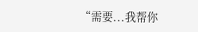“需要...我帮你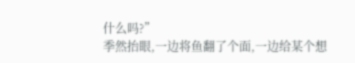什么吗?”
季然抬眼,一边将鱼翻了个面,一边给某个想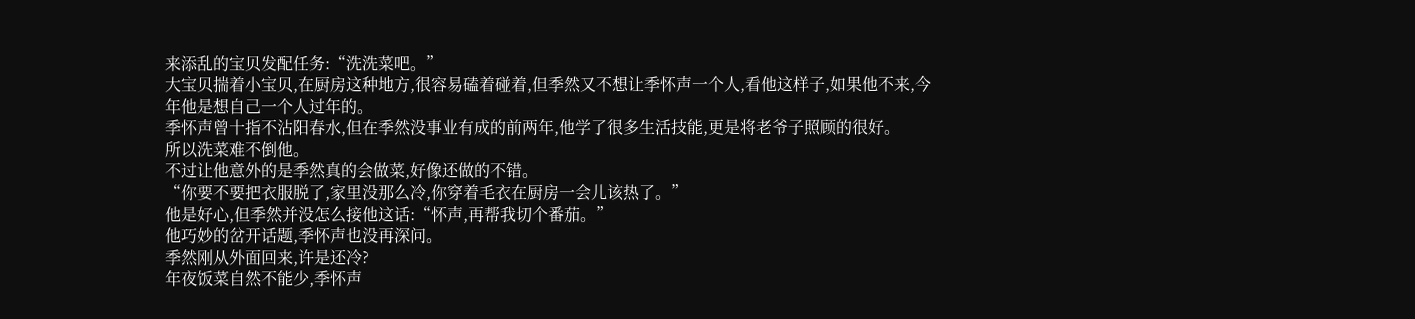来添乱的宝贝发配任务:“洗洗菜吧。”
大宝贝揣着小宝贝,在厨房这种地方,很容易磕着碰着,但季然又不想让季怀声一个人,看他这样子,如果他不来,今年他是想自己一个人过年的。
季怀声曾十指不沾阳春水,但在季然没事业有成的前两年,他学了很多生活技能,更是将老爷子照顾的很好。
所以洗菜难不倒他。
不过让他意外的是季然真的会做菜,好像还做的不错。
“你要不要把衣服脱了,家里没那么冷,你穿着毛衣在厨房一会儿该热了。”
他是好心,但季然并没怎么接他这话:“怀声,再帮我切个番茄。”
他巧妙的岔开话题,季怀声也没再深问。
季然刚从外面回来,许是还冷?
年夜饭菜自然不能少,季怀声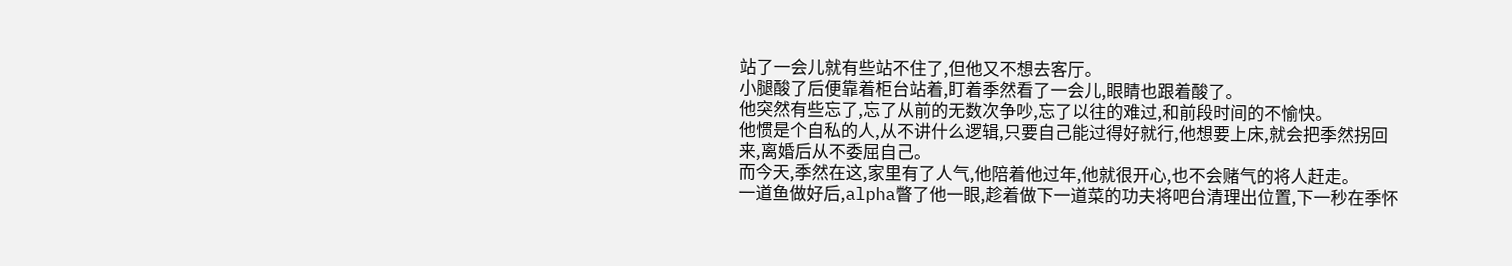站了一会儿就有些站不住了,但他又不想去客厅。
小腿酸了后便靠着柜台站着,盯着季然看了一会儿,眼睛也跟着酸了。
他突然有些忘了,忘了从前的无数次争吵,忘了以往的难过,和前段时间的不愉快。
他惯是个自私的人,从不讲什么逻辑,只要自己能过得好就行,他想要上床,就会把季然拐回来,离婚后从不委屈自己。
而今天,季然在这,家里有了人气,他陪着他过年,他就很开心,也不会赌气的将人赶走。
一道鱼做好后,alpha瞥了他一眼,趁着做下一道菜的功夫将吧台清理出位置,下一秒在季怀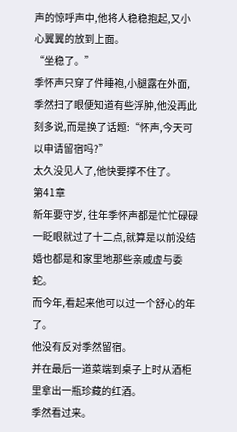声的惊呼声中,他将人稳稳抱起,又小心翼翼的放到上面。
“坐稳了。”
季怀声只穿了件睡袍,小腿露在外面,季然扫了眼便知道有些浮肿,他没再此刻多说,而是换了话题:“怀声,今天可以申请留宿吗?”
太久没见人了,他快要撑不住了。
第41章
新年要守岁, 往年季怀声都是忙忙碌碌一眨眼就过了十二点,就算是以前没结婚也都是和家里地那些亲戚虚与委蛇。
而今年,看起来他可以过一个舒心的年了。
他没有反对季然留宿。
并在最后一道菜端到桌子上时从酒柜里拿出一瓶珍藏的红酒。
季然看过来。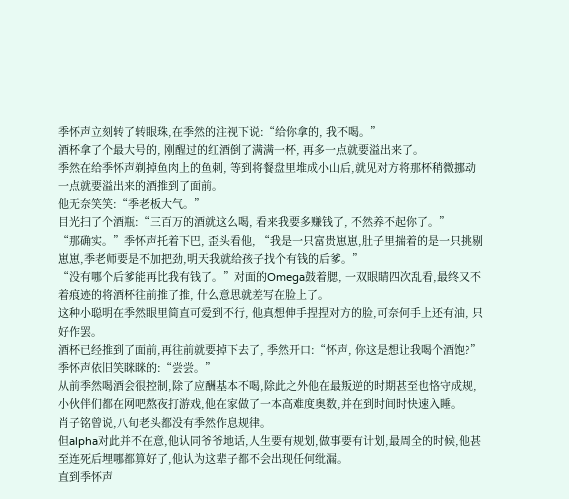季怀声立刻转了转眼珠,在季然的注视下说:“给你拿的, 我不喝。”
酒杯拿了个最大号的, 刚醒过的红酒倒了满满一杯, 再多一点就要溢出来了。
季然在给季怀声剃掉鱼肉上的鱼刺, 等到将餐盘里堆成小山后,就见对方将那杯稍微挪动一点就要溢出来的酒推到了面前。
他无奈笑笑:“季老板大气。”
目光扫了个酒瓶:“三百万的酒就这么喝, 看来我要多赚钱了, 不然养不起你了。”
“那确实。”季怀声托着下巴, 歪头看他, “我是一只富贵崽崽,肚子里揣着的是一只挑剔崽崽,季老师要是不加把劲,明天我就给孩子找个有钱的后爹。”
“没有哪个后爹能再比我有钱了。”对面的Omega鼓着腮, 一双眼睛四次乱看,最终又不着痕迹的将酒杯往前推了推, 什么意思就差写在脸上了。
这种小聪明在季然眼里简直可爱到不行, 他真想伸手捏捏对方的脸,可奈何手上还有油, 只好作罢。
酒杯已经推到了面前,再往前就要掉下去了, 季然开口:“怀声, 你这是想让我喝个酒饱?”
季怀声依旧笑眯眯的:“尝尝。”
从前季然喝酒会很控制,除了应酬基本不喝,除此之外他在最叛逆的时期甚至也恪守成规, 小伙伴们都在网吧熬夜打游戏,他在家做了一本高难度奥数,并在到时间时快速入睡。
肖子铭曾说,八旬老头都没有季然作息规律。
但alpha对此并不在意,他认同爷爷地话,人生要有规划,做事要有计划,最周全的时候,他甚至连死后埋哪都算好了,他认为这辈子都不会出现任何纰漏。
直到季怀声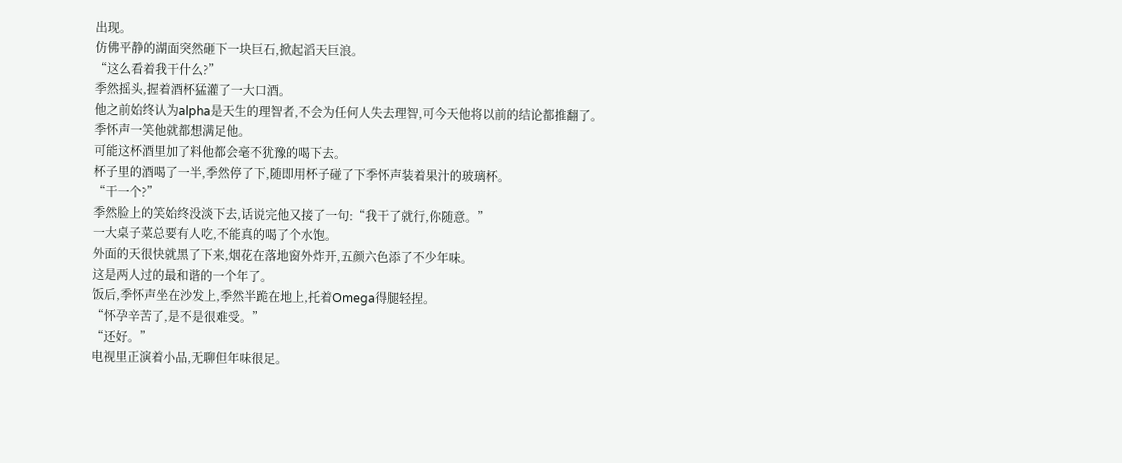出现。
仿佛平静的湖面突然砸下一块巨石,掀起滔天巨浪。
“这么看着我干什么?”
季然摇头,握着酒杯猛灌了一大口酒。
他之前始终认为alpha是天生的理智者,不会为任何人失去理智,可今天他将以前的结论都推翻了。
季怀声一笑他就都想满足他。
可能这杯酒里加了料他都会毫不犹豫的喝下去。
杯子里的酒喝了一半,季然停了下,随即用杯子碰了下季怀声装着果汁的玻璃杯。
“干一个?”
季然脸上的笑始终没淡下去,话说完他又接了一句:“我干了就行,你随意。”
一大桌子菜总要有人吃,不能真的喝了个水饱。
外面的天很快就黑了下来,烟花在落地窗外炸开,五颜六色添了不少年味。
这是两人过的最和谐的一个年了。
饭后,季怀声坐在沙发上,季然半跪在地上,托着Omega得腿轻捏。
“怀孕辛苦了,是不是很难受。”
“还好。”
电视里正演着小品,无聊但年味很足。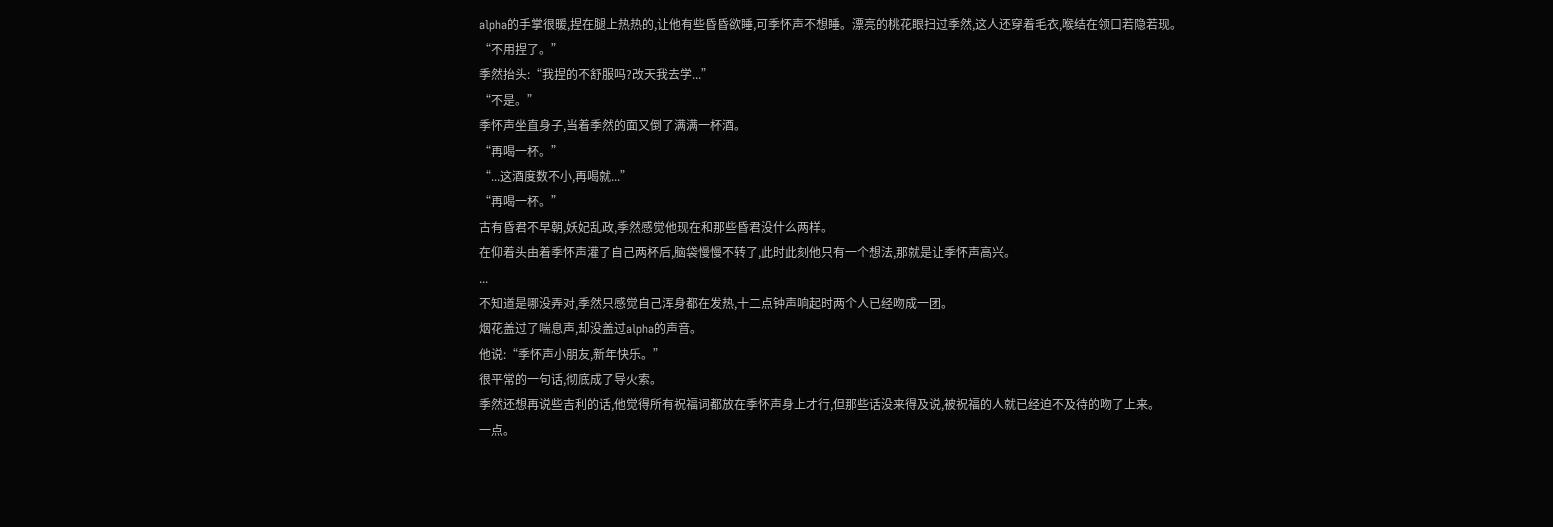alpha的手掌很暖,捏在腿上热热的,让他有些昏昏欲睡,可季怀声不想睡。漂亮的桃花眼扫过季然,这人还穿着毛衣,喉结在领口若隐若现。
“不用捏了。”
季然抬头:“我捏的不舒服吗?改天我去学...”
“不是。”
季怀声坐直身子,当着季然的面又倒了满满一杯酒。
“再喝一杯。”
“...这酒度数不小,再喝就...”
“再喝一杯。”
古有昏君不早朝,妖妃乱政,季然感觉他现在和那些昏君没什么两样。
在仰着头由着季怀声灌了自己两杯后,脑袋慢慢不转了,此时此刻他只有一个想法,那就是让季怀声高兴。
...
不知道是哪没弄对,季然只感觉自己浑身都在发热,十二点钟声响起时两个人已经吻成一团。
烟花盖过了喘息声,却没盖过alpha的声音。
他说:“季怀声小朋友,新年快乐。”
很平常的一句话,彻底成了导火索。
季然还想再说些吉利的话,他觉得所有祝福词都放在季怀声身上才行,但那些话没来得及说,被祝福的人就已经迫不及待的吻了上来。
一点。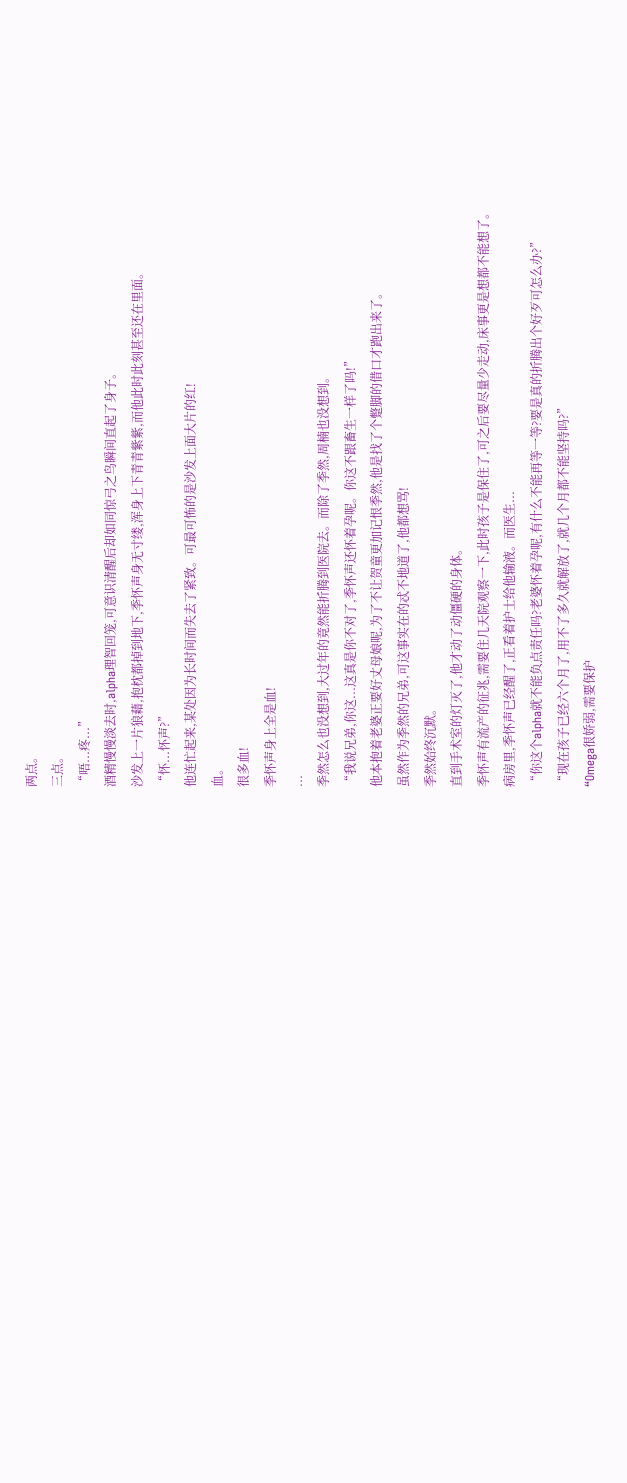两点。
三点。
“唔...疼...”
酒精慢慢淡去时,alpha理智回笼,可意识清醒后却如同惊弓之鸟瞬间直起了身子。
沙发上一片狼藉,抱枕都掉到地下,季怀声身无寸缕,浑身上下青青紫紫,而他此时此刻甚至还在里面。
“怀...怀声?”
他连忙起来,某处因为长时间而失去了紧致。可最可怖的是沙发上面大片的红!
血。
很多血!
季怀声身上全是血!
...
季然怎么也没想到,大过年的竟然能折腾到医院去。而除了季然,周楠也没想到。
“我说兄弟,你这...这真是你不对了,季怀声还怀着孕呢。你这不跟畜生一样了吗!”
他本抱着老婆正要好丈母娘呢,为了不让贺童更加记恨季然,他是找了个蹩脚的借口才跑出来了。
虽然作为季然的兄弟,可这事实在的忒不地道了,他都想骂!
季然始终沉默。
直到手术室的灯灭了,他才动了动僵硬的身体。
季怀声有流产的征兆,需要住几天院观察一下,此时孩子是保住了,可之后要尽量少走动,床事更是想都不能想了。
病房里,季怀声已经醒了,正看着护士给他输液。而医生...
“你这个alpha就不能负点责任吗?老婆怀着孕呢,有什么不能再等一等?要是真的折腾出个好歹可怎么办?”
“现在孩子已经六个月了,用不了多久就解放了,就几个月都不能坚持吗?”
“Omega很娇弱,需要保护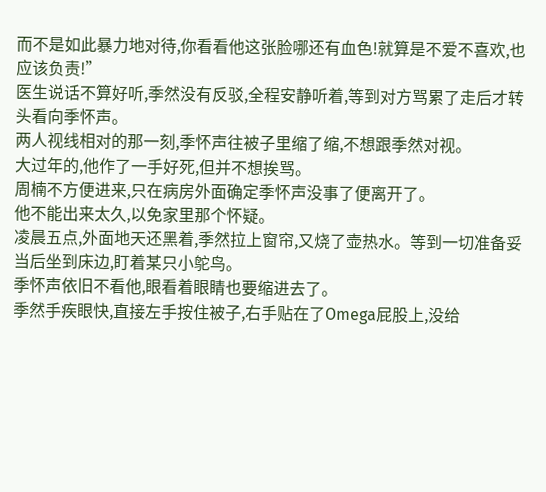而不是如此暴力地对待,你看看他这张脸哪还有血色!就算是不爱不喜欢,也应该负责!”
医生说话不算好听,季然没有反驳,全程安静听着,等到对方骂累了走后才转头看向季怀声。
两人视线相对的那一刻,季怀声往被子里缩了缩,不想跟季然对视。
大过年的,他作了一手好死,但并不想挨骂。
周楠不方便进来,只在病房外面确定季怀声没事了便离开了。
他不能出来太久,以免家里那个怀疑。
凌晨五点,外面地天还黑着,季然拉上窗帘,又烧了壶热水。等到一切准备妥当后坐到床边,盯着某只小鸵鸟。
季怀声依旧不看他,眼看着眼睛也要缩进去了。
季然手疾眼快,直接左手按住被子,右手贴在了Omega屁股上,没给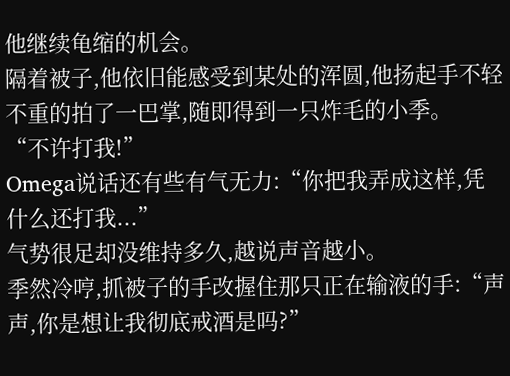他继续龟缩的机会。
隔着被子,他依旧能感受到某处的浑圆,他扬起手不轻不重的拍了一巴掌,随即得到一只炸毛的小季。
“不许打我!”
Omega说话还有些有气无力:“你把我弄成这样,凭什么还打我...”
气势很足却没维持多久,越说声音越小。
季然冷哼,抓被子的手改握住那只正在输液的手:“声声,你是想让我彻底戒酒是吗?”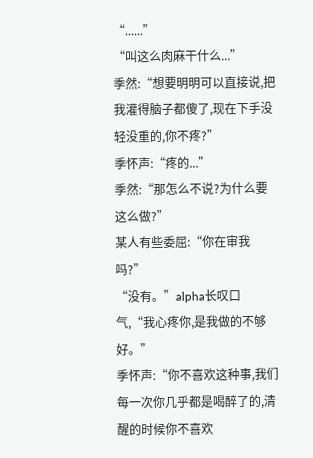“......”
“叫这么肉麻干什么...”
季然:“想要明明可以直接说,把我灌得脑子都傻了,现在下手没轻没重的,你不疼?”
季怀声:“疼的...”
季然:“那怎么不说?为什么要这么做?”
某人有些委屈:“你在审我吗?”
“没有。”alpha长叹口气,“我心疼你,是我做的不够好。”
季怀声:“你不喜欢这种事,我们每一次你几乎都是喝醉了的,清醒的时候你不喜欢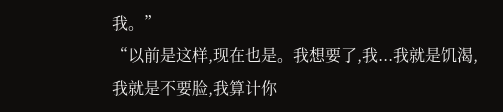我。”
“以前是这样,现在也是。我想要了,我...我就是饥渴,我就是不要脸,我算计你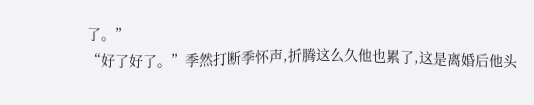了。”
“好了好了。”季然打断季怀声,折腾这么久他也累了,这是离婚后他头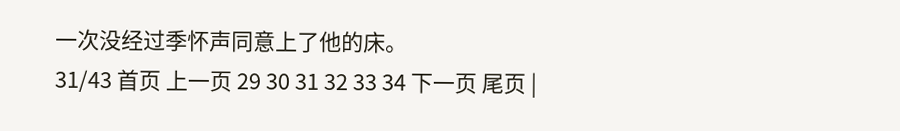一次没经过季怀声同意上了他的床。
31/43 首页 上一页 29 30 31 32 33 34 下一页 尾页 |